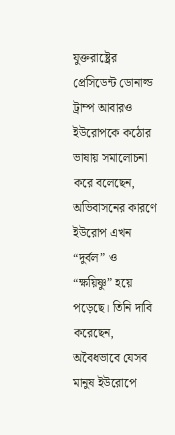যুক্তরাষ্ট্রের প্রেসিডেন্ট ডোনাল্ড ট্রাম্প আবারও ইউরোপকে কঠোর ভাষায় সমালোচনা করে বলেছেন, অভিবাসনের কারণে ইউরোপ এখন “দুর্বল” ও “ক্ষয়িষ্ণু” হয়ে পড়েছে। তিনি দাবি করেছেন, অবৈধভাবে যেসব মানুষ ইউরোপে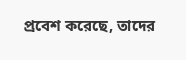প্রবেশ করেছে, তাদের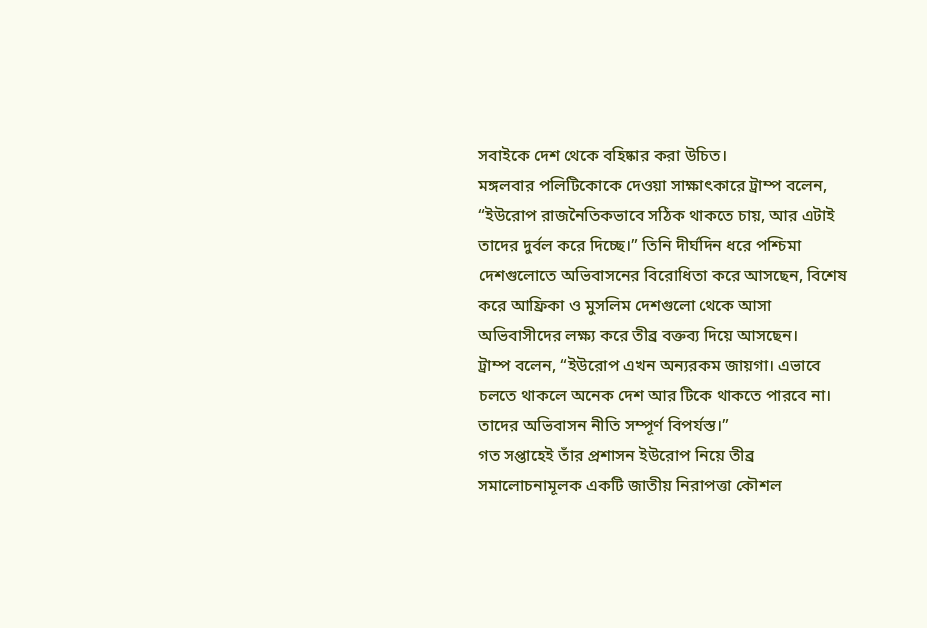সবাইকে দেশ থেকে বহিষ্কার করা উচিত।
মঙ্গলবার পলিটিকোকে দেওয়া সাক্ষাৎকারে ট্রাম্প বলেন, “ইউরোপ রাজনৈতিকভাবে সঠিক থাকতে চায়, আর এটাই তাদের দুর্বল করে দিচ্ছে।” তিনি দীর্ঘদিন ধরে পশ্চিমা দেশগুলোতে অভিবাসনের বিরোধিতা করে আসছেন, বিশেষ করে আফ্রিকা ও মুসলিম দেশগুলো থেকে আসা অভিবাসীদের লক্ষ্য করে তীব্র বক্তব্য দিয়ে আসছেন।
ট্রাম্প বলেন, “ইউরোপ এখন অন্যরকম জায়গা। এভাবে চলতে থাকলে অনেক দেশ আর টিকে থাকতে পারবে না। তাদের অভিবাসন নীতি সম্পূর্ণ বিপর্যস্ত।”
গত সপ্তাহেই তাঁর প্রশাসন ইউরোপ নিয়ে তীব্র সমালোচনামূলক একটি জাতীয় নিরাপত্তা কৌশল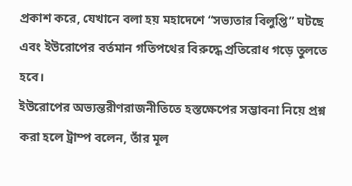প্রকাশ করে, যেখানে বলা হয় মহাদেশে “সভ্যতার বিলুপ্তি” ঘটছে এবং ইউরোপের বর্তমান গতিপথের বিরুদ্ধে প্রতিরোধ গড়ে তুলতে হবে।
ইউরোপের অভ্যন্তরীণরাজনীতিতে হস্তক্ষেপের সম্ভাবনা নিয়ে প্রশ্ন করা হলে ট্রাম্প বলেন, তাঁর মূল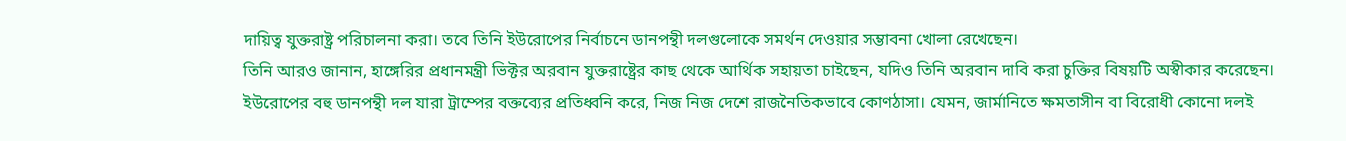দায়িত্ব যুক্তরাষ্ট্র পরিচালনা করা। তবে তিনি ইউরোপের নির্বাচনে ডানপন্থী দলগুলোকে সমর্থন দেওয়ার সম্ভাবনা খোলা রেখেছেন।
তিনি আরও জানান, হাঙ্গেরির প্রধানমন্ত্রী ভিক্টর অরবান যুক্তরাষ্ট্রের কাছ থেকে আর্থিক সহায়তা চাইছেন, যদিও তিনি অরবান দাবি করা চুক্তির বিষয়টি অস্বীকার করেছেন।
ইউরোপের বহু ডানপন্থী দল যারা ট্রাম্পের বক্তব্যের প্রতিধ্বনি করে, নিজ নিজ দেশে রাজনৈতিকভাবে কোণঠাসা। যেমন, জার্মানিতে ক্ষমতাসীন বা বিরোধী কোনো দলই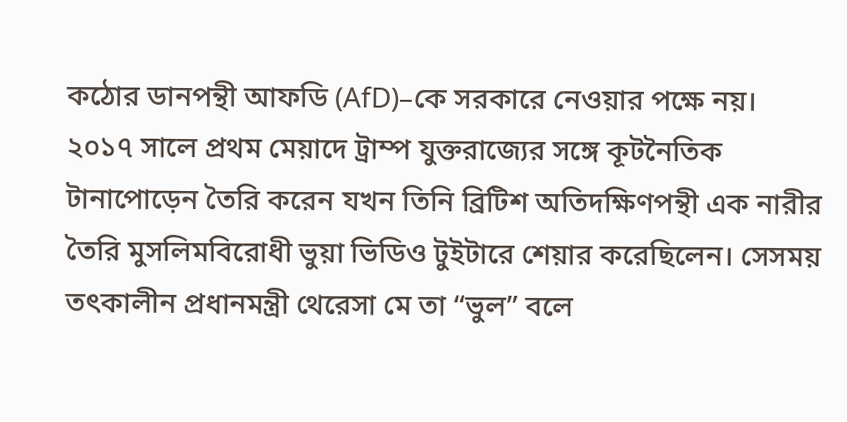কঠোর ডানপন্থী আফডি (AfD)–কে সরকারে নেওয়ার পক্ষে নয়।
২০১৭ সালে প্রথম মেয়াদে ট্রাম্প যুক্তরাজ্যের সঙ্গে কূটনৈতিক টানাপোড়েন তৈরি করেন যখন তিনি ব্রিটিশ অতিদক্ষিণপন্থী এক নারীর তৈরি মুসলিমবিরোধী ভুয়া ভিডিও টুইটারে শেয়ার করেছিলেন। সেসময় তৎকালীন প্রধানমন্ত্রী থেরেসা মে তা “ভুল” বলে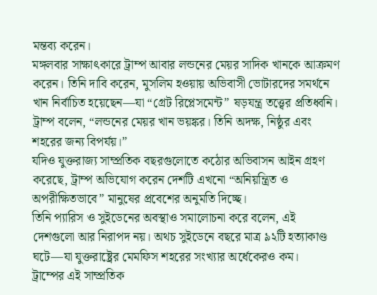মন্তব্য করেন।
মঙ্গলবার সাক্ষাৎকারে ট্রাম্প আবার লন্ডনের মেয়র সাদিক খানকে আক্রমণ করেন। তিনি দাবি করেন, মুসলিম হওয়ায় অভিবাসী ভোটারদের সমর্থনে খান নির্বাচিত হয়েছেন—যা “গ্রেট রিপ্লেসমেন্ট” ষড়যন্ত্র তত্ত্বের প্রতিধ্বনি।
ট্রাম্প বলেন, “লন্ডনের মেয়র খান ভয়ঙ্কর। তিনি অদক্ষ, নিষ্ঠুর এবং শহরের জন্য বিপর্যয়।”
যদিও যুক্তরাজ্য সাম্প্রতিক বছরগুলোতে কঠোর অভিবাসন আইন গ্রহণ করেছে, ট্রাম্প অভিযোগ করেন দেশটি এখনো “অনিয়ন্ত্রিত ও অপরীক্ষিতভাবে” মানুষের প্রবেশের অনুমতি দিচ্ছে।
তিনি প্যারিস ও সুইডেনের অবস্থাও সমালোচনা করে বলেন, এই দেশগুলো আর নিরাপদ নয়। অথচ সুইডেনে বছরে মাত্র ৯২টি হত্যাকাণ্ড ঘটে—যা যুক্তরাষ্ট্রের মেমফিস শহরের সংখ্যার অর্ধেকেরও কম।
ট্রাম্পের এই সাম্প্রতিক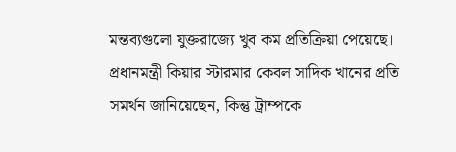মন্তব্যগুলো যুক্তরাজ্যে খুব কম প্রতিক্রিয়া পেয়েছে। প্রধানমন্ত্রী কিয়ার স্টারমার কেবল সাদিক খানের প্রতি সমর্থন জানিয়েছেন, কিন্তু ট্রাম্পকে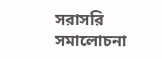সরাসরি সমালোচনা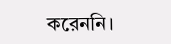করেননি।